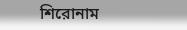শিরোনাম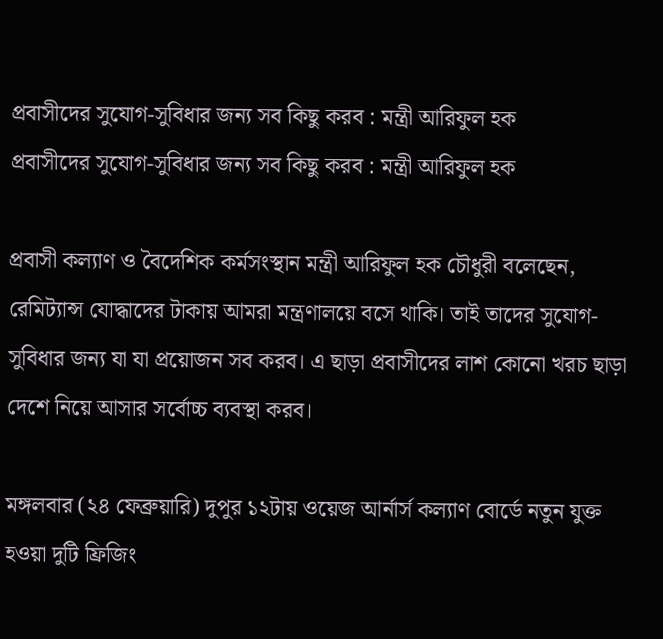প্রবাসীদের সুযোগ-সুবিধার জন্য সব কিছু করব : মন্ত্রী আরিফুল হক
প্রবাসীদের সুযোগ-সুবিধার জন্য সব কিছু করব : মন্ত্রী আরিফুল হক

প্রবাসী কল্যাণ ও বৈদেশিক কর্মসংস্থান মন্ত্রী আরিফুল হক চৌধুরী বলেছেন, রেমিট্যান্স যোদ্ধাদের টাকায় আমরা মন্ত্রণালয়ে বসে থাকি। তাই তাদের সুযোগ-সুবিধার জন্য যা যা প্রয়োজন সব করব। এ ছাড়া প্রবাসীদের লাশ কোনো খরচ ছাড়া দেশে নিয়ে আসার সর্বোচ্চ ব্যবস্থা করব।

মঙ্গলবার (২৪ ফেব্রুয়ারি) দুপুর ১২টায় ওয়েজ আর্নার্স কল্যাণ বোর্ডে নতুন যুক্ত হওয়া দুটি ফ্রিজিং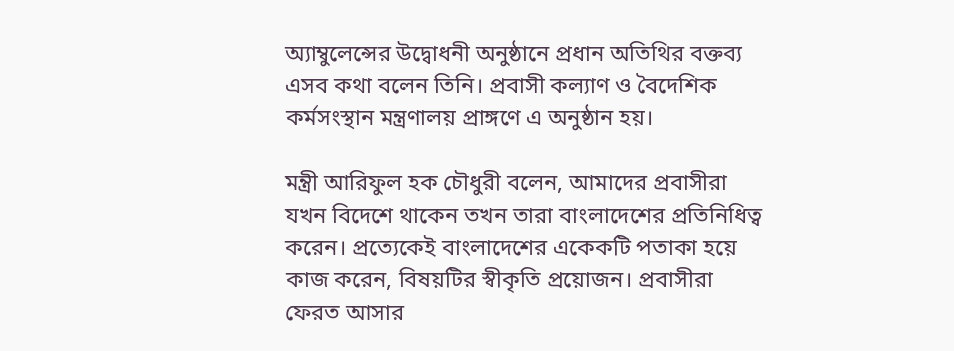অ্যাম্বুলেন্সের উদ্বোধনী অনুষ্ঠানে প্রধান অতিথির বক্তব্য এসব কথা বলেন তিনি। প্রবাসী কল্যাণ ও বৈদেশিক কর্মসংস্থান মন্ত্রণালয় প্রাঙ্গণে এ অনুষ্ঠান হয়।

মন্ত্রী আরিফুল হক চৌধুরী বলেন, আমাদের প্রবাসীরা যখন বিদেশে থাকেন তখন তারা বাংলাদেশের প্রতিনিধিত্ব করেন। প্রত্যেকেই বাংলাদেশের একেকটি পতাকা হয়ে কাজ করেন, বিষয়টির স্বীকৃতি প্রয়োজন। প্রবাসীরা ফেরত আসার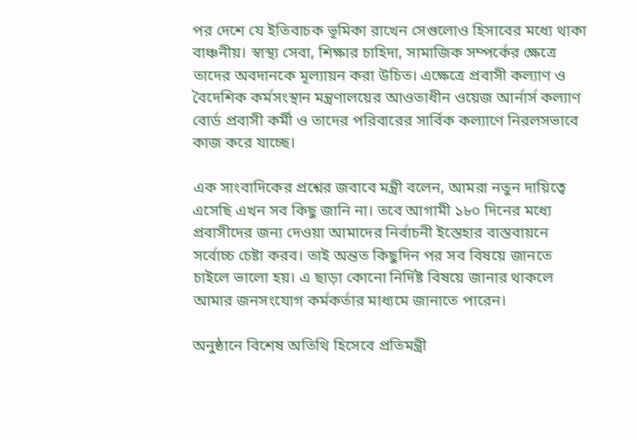পর দেশে যে ইতিবাচক ভূমিকা রাখেন সেগুলোও হিসাবের মধ্যে থাকা বাঞ্চনীয়। স্বাস্থ্য সেবা, শিক্ষার চাহিদা, সামাজিক সম্পর্কের ক্ষেত্রে তাদের অবদানকে মূল্যায়ন করা উচিত। এক্ষেত্রে প্রবাসী কল্যাণ ও বৈদেশিক কর্মসংস্থান মন্ত্রণালয়ের আওতাধীন ওয়েজ আর্নার্স কল্যাণ বোর্ড প্রবাসী কর্মী ও তাদের পরিবারের সার্বিক কল্যাণে নিরলসভাবে কাজ করে যাচ্ছে।

এক সাংবাদিকের প্রশ্নের জবাবে মন্ত্রী বলেন, আমরা নতুন দায়িত্বে এসেছি এখন সব কিছু জানি না। তবে আগামী ১৮০ দিনের মধ্যে প্রবাসীদের জন্য দেওয়া আমাদের নির্বাচনী ইস্তেহার বাস্তবায়নে সর্বোচ্চ চেষ্টা করব। তাই অন্তত কিছুদিন পর সব বিষয়ে জানতে চাইলে ভালো হয়। এ ছাড়া কোনো নির্দিষ্ট বিষয়ে জানার থাকলে আমার জনসংযোগ কর্মকর্তার মাধ্যমে জানাতে পারেন।

অনুষ্ঠানে বিশেষ অতিথি হিসেবে প্রতিমন্ত্রী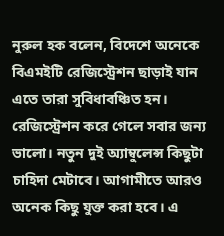নুরুল হক বলেন, বিদেশে অনেকে বিএমইটি রেজিস্ট্রেশন ছাড়াই যান এতে তারা সুবিধাবঞ্চিত হন। রেজিস্ট্রেশন করে গেলে সবার জন্য ভালো। নতুন দুই অ্যাম্বুলেন্স কিছুটা চাহিদা মেটাবে। আগামীতে আরও অনেক কিছু যুক্ত করা হবে। এ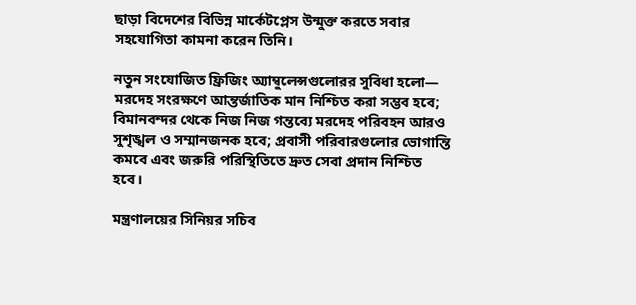ছাড়া বিদেশের বিভিন্ন মার্কেটপ্লেস উন্মুক্ত করতে সবার সহযোগিতা কামনা করেন তিনি।

নতুন সংযোজিত ফ্রিজিং অ্যাম্বুলেন্সগুলোরর সুবিধা হলো— মরদেহ সংরক্ষণে আন্তর্জাতিক মান নিশ্চিত করা সম্ভব হবে; বিমানবন্দর থেকে নিজ নিজ গন্তব্যে মরদেহ পরিবহন আরও সুশৃঙ্খল ও সম্মানজনক হবে; প্রবাসী পরিবারগুলোর ভোগান্তি কমবে এবং জরুরি পরিস্থিতিতে দ্রুত সেবা প্রদান নিশ্চিত হবে।

মন্ত্রণালয়ের সিনিয়র সচিব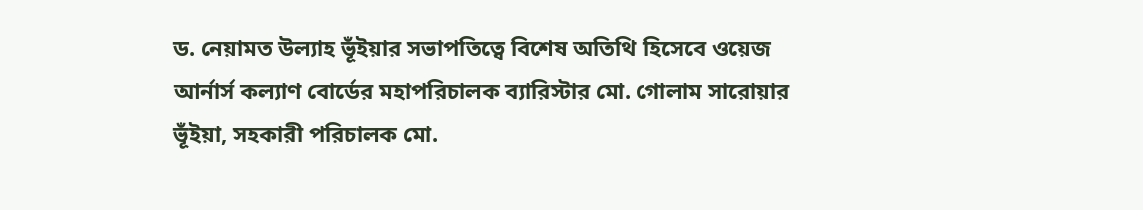ড. নেয়ামত উল্যাহ ভূঁইয়ার সভাপতিত্বে বিশেষ অতিথি হিসেবে ওয়েজ আর্নার্স কল্যাণ বোর্ডের মহাপরিচালক ব্যারিস্টার মো. গোলাম সারোয়ার ভূঁইয়া, সহকারী পরিচালক মো.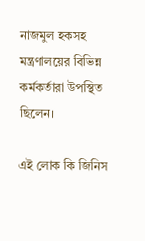নাজমুল হকসহ মন্ত্রণালয়ের বিভিন্ন কর্মকর্তারা উপস্থিত ছিলেন।

এই লোক কি জিনিস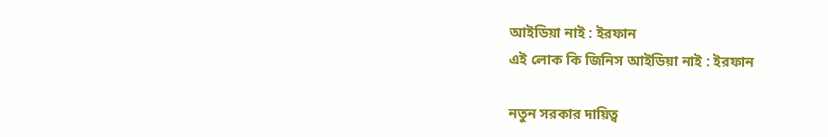আইডিয়া নাই : ইরফান
এই লোক কি জিনিস আইডিয়া নাই : ইরফান

নতুন সরকার দায়িত্ব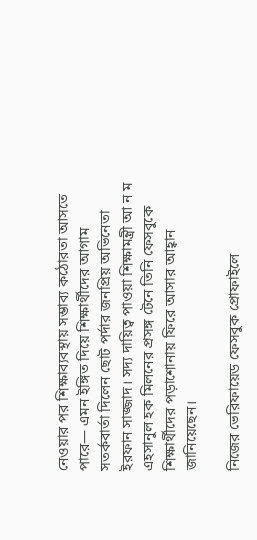নেওয়ার পর শিক্ষাব্যবস্থায় সম্ভাব্য কঠোরতা আসতে পারে— এমন ইঙ্গিত দিয়ে শিক্ষার্থীদের আগাম সতর্কবার্তা দিলেন ছোট পর্দার জনপ্রিয় অভিনেতা ইরফান সাজ্জাদ। সদ্য দায়িত্ব পাওয়া শিক্ষামন্ত্রী আ ন ম এহসানুল হক মিলনের প্রসঙ্গ টেনে তিনি ফেসবুকে শিক্ষার্থীদের পড়াশোনায় ফিরে আসার আহ্বান জানিয়েছেন।

নিজের ভেরিফায়েড ফেসবুক প্রোফাইলে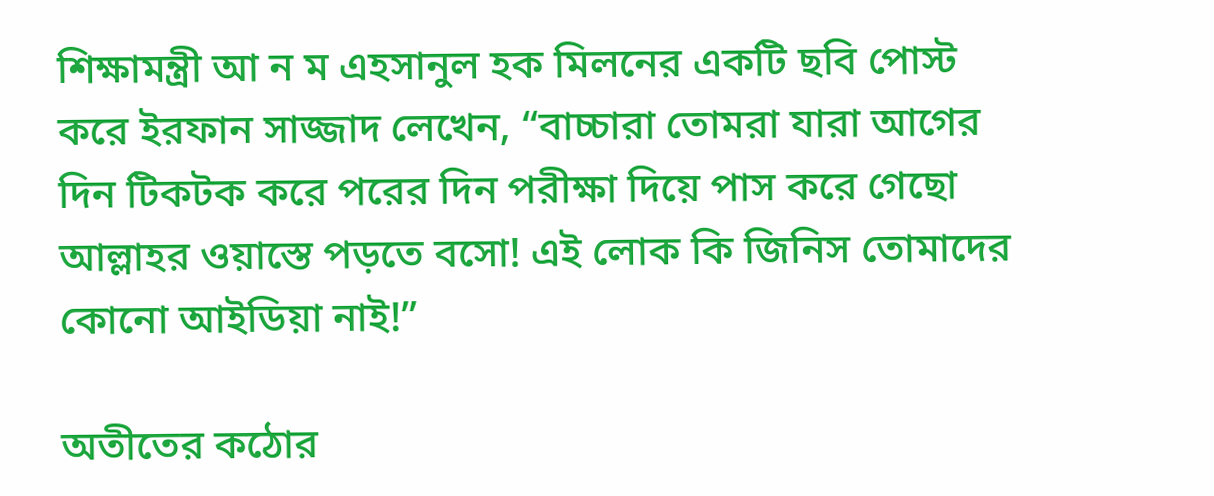শিক্ষামন্ত্রী আ ন ম এহসানুল হক মিলনের একটি ছবি পোস্ট করে ইরফান সাজ্জাদ লেখেন, “বাচ্চারা তোমরা যারা আগের দিন টিকটক করে পরের দিন পরীক্ষা দিয়ে পাস করে গেছো আল্লাহর ওয়াস্তে পড়তে বসো! এই লোক কি জিনিস তোমাদের কোনো আইডিয়া নাই!”

অতীতের কঠোর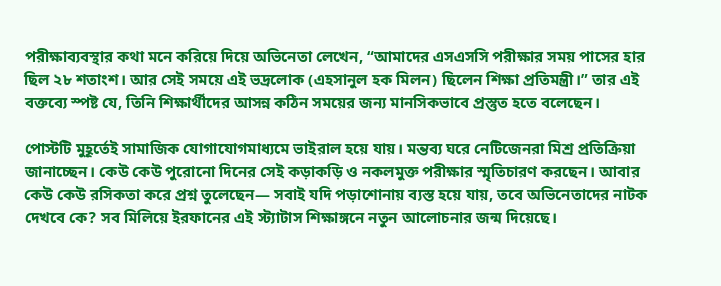পরীক্ষাব্যবস্থার কথা মনে করিয়ে দিয়ে অভিনেতা লেখেন, “আমাদের এসএসসি পরীক্ষার সময় পাসের হার ছিল ২৮ শতাংশ। আর সেই সময়ে এই ভদ্রলোক (এহসানুল হক মিলন) ছিলেন শিক্ষা প্রতিমন্ত্রী।” তার এই বক্তব্যে স্পষ্ট যে, তিনি শিক্ষার্থীদের আসন্ন কঠিন সময়ের জন্য মানসিকভাবে প্রস্তুত হতে বলেছেন।

পোস্টটি মুহূর্তেই সামাজিক যোগাযোগমাধ্যমে ভাইরাল হয়ে যায়। মন্তব্য ঘরে নেটিজেনরা মিশ্র প্রতিক্রিয়া জানাচ্ছেন। কেউ কেউ পুরোনো দিনের সেই কড়াকড়ি ও নকলমুক্ত পরীক্ষার স্মৃতিচারণ করছেন। আবার কেউ কেউ রসিকতা করে প্রশ্ন তুলেছেন— সবাই যদি পড়াশোনায় ব্যস্ত হয়ে যায়, তবে অভিনেতাদের নাটক দেখবে কে? সব মিলিয়ে ইরফানের এই স্ট্যাটাস শিক্ষাঙ্গনে নতুন আলোচনার জন্ম দিয়েছে।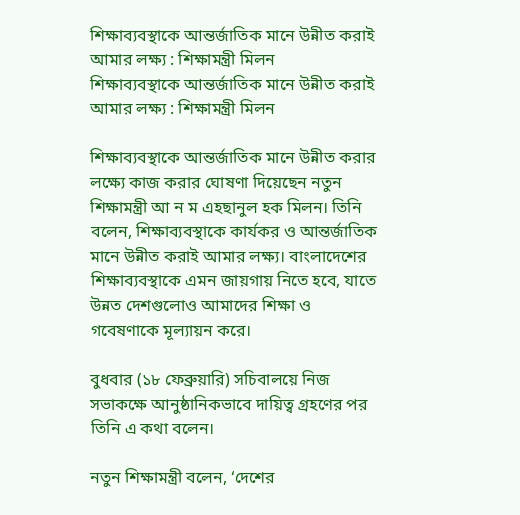শিক্ষাব্যবস্থাকে আন্তর্জাতিক মানে উন্নীত করাই আমার লক্ষ্য : শিক্ষামন্ত্রী মিলন
শিক্ষাব্যবস্থাকে আন্তর্জাতিক মানে উন্নীত করাই আমার লক্ষ্য : শিক্ষামন্ত্রী মিলন

শিক্ষাব্যবস্থাকে আন্তর্জাতিক মানে উন্নীত করার লক্ষ্যে কাজ করার ঘোষণা দিয়েছেন নতুন শিক্ষামন্ত্রী আ ন ম এহছানুল হক মিলন। তিনি বলেন, শিক্ষাব্যবস্থাকে কার্যকর ও আন্তর্জাতিক মানে উন্নীত করাই আমার লক্ষ্য। বাংলাদেশের শিক্ষাব্যবস্থাকে এমন জায়গায় নিতে হবে, যাতে উন্নত দেশগুলোও আমাদের শিক্ষা ও গবেষণাকে মূল্যায়ন করে।

বুধবার (১৮ ফেব্রুয়ারি) সচিবালয়ে নিজ সভাকক্ষে আনুষ্ঠানিকভাবে দায়িত্ব গ্রহণের পর তিনি এ কথা বলেন।

নতুন শিক্ষামন্ত্রী বলেন, ‘দেশের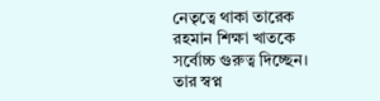নেতৃত্বে থাকা তারেক রহমান শিক্ষা খাতকে সর্বোচ্চ গুরুত্ব দিচ্ছেন। তার স্বপ্ন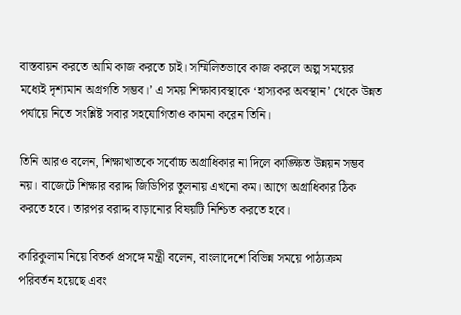বাস্তবায়ন করতে আমি কাজ করতে চাই। সম্মিলিতভাবে কাজ করলে অল্প সময়ের মধ্যেই দৃশ্যমান অগ্রগতি সম্ভব।’ এ সময় শিক্ষাব্যবস্থাকে ‘হাস্যকর অবস্থান’ থেকে উন্নত পর্যায়ে নিতে সংশ্লিষ্ট সবার সহযোগিতাও কামনা করেন তিনি।

তিনি আরও বলেন, শিক্ষাখাতকে সর্বোচ্চ অগ্রাধিকার না দিলে কাঙ্ক্ষিত উন্নয়ন সম্ভব নয়। বাজেটে শিক্ষার বরাদ্দ জিডিপির তুলনায় এখনো কম। আগে অগ্রাধিকার ঠিক করতে হবে। তারপর বরাদ্দ বাড়ানোর বিষয়টি নিশ্চিত করতে হবে।

কারিকুলাম নিয়ে বিতর্ক প্রসঙ্গে মন্ত্রী বলেন, বাংলাদেশে বিভিন্ন সময়ে পাঠ্যক্রম পরিবর্তন হয়েছে এবং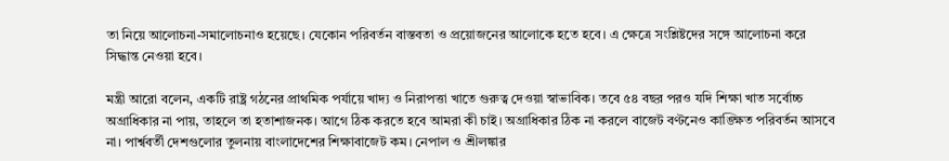তা নিয়ে আলোচনা-সমালোচনাও হয়েছে। যেকোন পরিবর্তন বাস্তবতা ও প্রয়োজনের আলোকে হতে হবে। এ ক্ষেত্রে সংশ্লিষ্টদের সঙ্গে আলোচনা করে সিদ্ধান্ত নেওয়া হবে।

মন্ত্রী আরো বলেন, একটি রাষ্ট্র গঠনের প্রাথমিক পর্যায়ে খাদ্য ও নিরাপত্তা খাতে গুরুত্ব দেওয়া স্বাভাবিক। তবে ৫৪ বছর পরও যদি শিক্ষা খাত সর্বোচ্চ অগ্রাধিকার না পায়, তাহলে তা হতাশাজনক। আগে ঠিক করতে হবে আমরা কী চাই। অগ্রাধিকার ঠিক না করলে বাজেট বণ্টনেও কাঙ্ক্ষিত পরিবর্তন আসবে না। পার্শ্ববর্তী দেশগুলোর তুলনায় বাংলাদেশের শিক্ষাবাজেট কম। নেপাল ও শ্রীলঙ্কার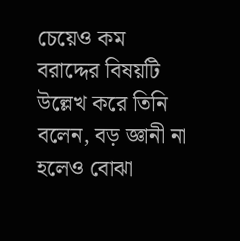চেয়েও কম বরাদ্দের বিষয়টি উল্লেখ করে তিনি বলেন, বড় জ্ঞানী না হলেও বোঝা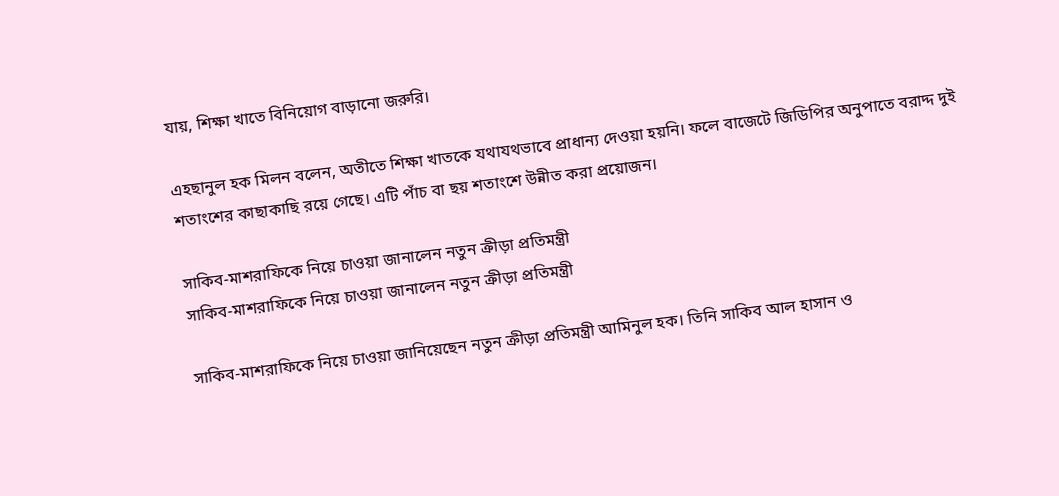যায়, শিক্ষা খাতে বিনিয়োগ বাড়ানো জরুরি।

এহছানুল হক মিলন বলেন, অতীতে শিক্ষা খাতকে যথাযথভাবে প্রাধান্য দেওয়া হয়নি। ফলে বাজেটে জিডিপির অনুপাতে বরাদ্দ দুই শতাংশের কাছাকাছি রয়ে গেছে। এটি পাঁচ বা ছয় শতাংশে উন্নীত করা প্রয়োজন।

সাকিব-মাশরাফিকে নিয়ে চাওয়া জানালেন নতুন ক্রীড়া প্রতিমন্ত্রী
সাকিব-মাশরাফিকে নিয়ে চাওয়া জানালেন নতুন ক্রীড়া প্রতিমন্ত্রী

সাকিব-মাশরাফিকে নিয়ে চাওয়া জানিয়েছেন নতুন ক্রীড়া প্রতিমন্ত্রী আমিনুল হক। তিনি সাকিব আল হাসান ও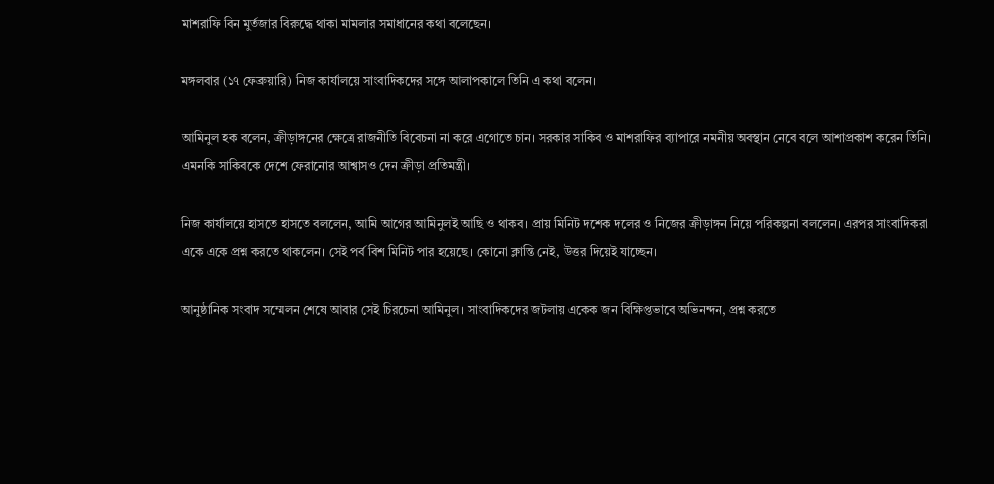মাশরাফি বিন মুর্তজার বিরুদ্ধে থাকা মামলার সমাধানের কথা বলেছেন।

মঙ্গলবার (১৭ ফেব্রুয়ারি) নিজ কার্যালয়ে সাংবাদিকদের সঙ্গে আলাপকালে তিনি এ কথা বলেন।

আমিনুল হক বলেন, ক্রীড়াঙ্গনের ক্ষেত্রে রাজনীতি বিবেচনা না করে এগোতে চান। সরকার সাকিব ও মাশরাফির ব্যাপারে নমনীয় অবস্থান নেবে বলে আশাপ্রকাশ করেন তিনি। এমনকি সাকিবকে দেশে ফেরানোর আশ্বাসও দেন ক্রীড়া প্রতিমন্ত্রী।

নিজ কার্যালয়ে হাসতে হাসতে বললেন, আমি আগের আমিনুলই আছি ও থাকব। প্রায় মিনিট দশেক দলের ও নিজের ক্রীড়াঙ্গন নিয়ে পরিকল্পনা বললেন। এরপর সাংবাদিকরা একে একে প্রশ্ন করতে থাকলেন। সেই পর্ব বিশ মিনিট পার হয়েছে। কোনো ক্লান্তি নেই, উত্তর দিয়েই যাচ্ছেন।

আনুষ্ঠানিক সংবাদ সম্মেলন শেষে আবার সেই চিরচেনা আমিনুল। সাংবাদিকদের জটলায় একেক জন বিক্ষিপ্তভাবে অভিনন্দন, প্রশ্ন করতে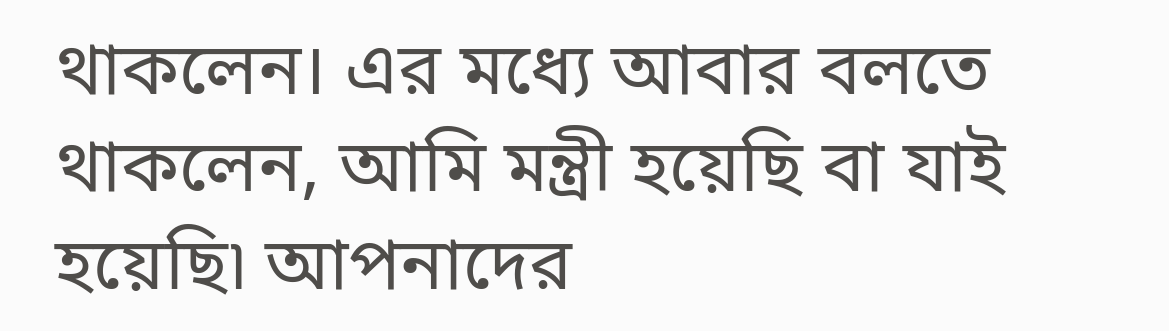থাকলেন। এর মধ্যে আবার বলতে থাকলেন, আমি মন্ত্রী হয়েছি বা যাই হয়েছি৷ আপনাদের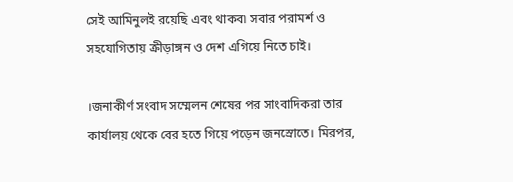সেই আমিনুলই রয়েছি এবং থাকব৷ সবার পরামর্শ ও সহযোগিতায় ক্রীড়াঙ্গন ও দেশ এগিয়ে নিতে চাই।

।জনাকীর্ণ সংবাদ সম্মেলন শেষের পর সাংবাদিকরা তার কার্যালয় থেকে বের হতে গিয়ে পড়েন জনস্রোতে। মিরপর,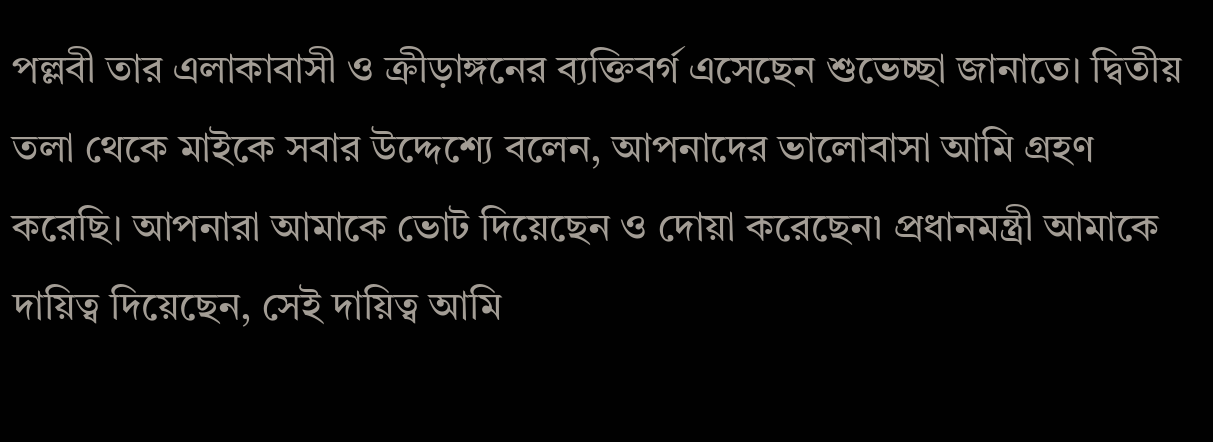পল্লবী তার এলাকাবাসী ও ক্রীড়াঙ্গনের ব্যক্তিবর্গ এসেছেন শুভেচ্ছা জানাতে। দ্বিতীয় তলা থেকে মাইকে সবার উদ্দেশ্যে বলেন, আপনাদের ভালোবাসা আমি গ্রহণ করেছি। আপনারা আমাকে ভোট দিয়েছেন ও দোয়া করেছেন৷ প্রধানমন্ত্রী আমাকে দায়িত্ব দিয়েছেন, সেই দায়িত্ব আমি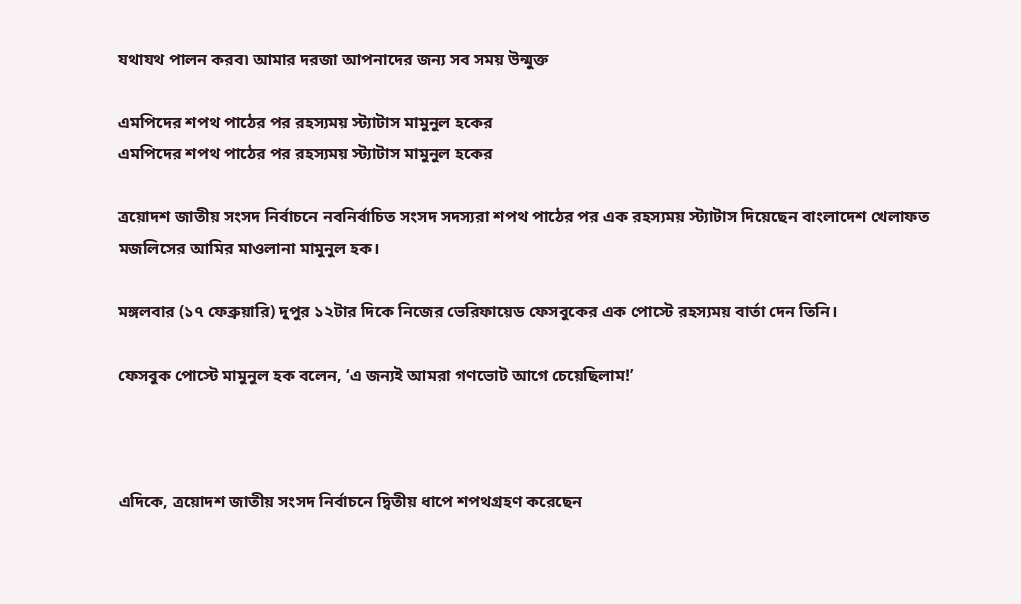যথাযথ পালন করব৷ আমার দরজা আপনাদের জন্য সব সময় উন্মুক্ত

এমপিদের শপথ পাঠের পর রহস্যময় স্ট্যাটাস মামুনুল হকের
এমপিদের শপথ পাঠের পর রহস্যময় স্ট্যাটাস মামুনুল হকের

ত্রয়োদশ জাতীয় সংসদ নির্বাচনে নবনির্বাচিত সংসদ সদস্যরা শপথ পাঠের পর এক রহস্যময় স্ট্যাটাস দিয়েছেন বাংলাদেশ খেলাফত মজলিসের আমির মাওলানা মামুনুল হক।

মঙ্গলবার (১৭ ফেব্রুয়ারি) দুপুর ১২টার দিকে নিজের ভেরিফায়েড ফেসবুকের এক পোস্টে রহস্যময় বার্তা দেন তিনি।

ফেসবুক পোস্টে মামুনুল হক বলেন, ‘এ জন্যই আমরা গণভোট আগে চেয়েছিলাম!’



এদিকে, ত্রয়োদশ জাতীয় সংসদ নির্বাচনে দ্বিতীয় ধাপে শপথগ্রহণ করেছেন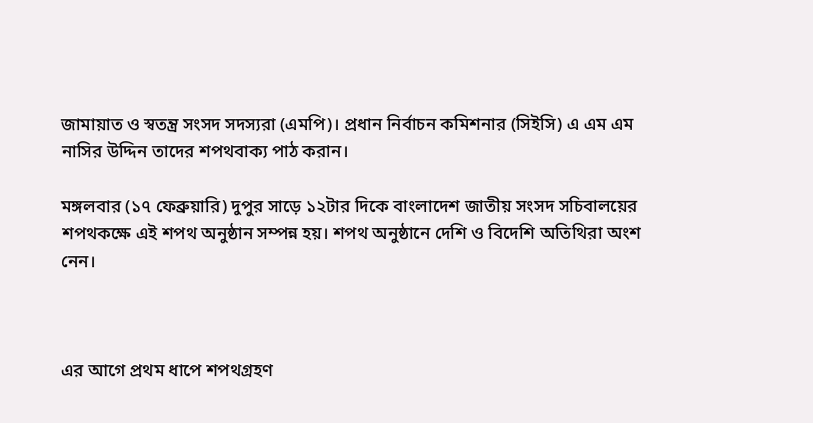জামায়াত ও স্বতন্ত্র সংসদ সদস্যরা (এমপি)। প্রধান নির্বাচন কমিশনার (সিইসি) এ এম এম নাসির উদ্দিন তাদের শপথবাক্য পাঠ করান।

মঙ্গলবার (১৭ ফেব্রুয়ারি) দুপুর সাড়ে ১২টার দিকে বাংলাদেশ জাতীয় সংসদ সচিবালয়ের শপথকক্ষে এই শপথ অনুষ্ঠান সম্পন্ন হয়। শপথ অনুষ্ঠানে দেশি ও বিদেশি অতিথিরা অংশ নেন।



এর আগে প্রথম ধাপে শপথগ্রহণ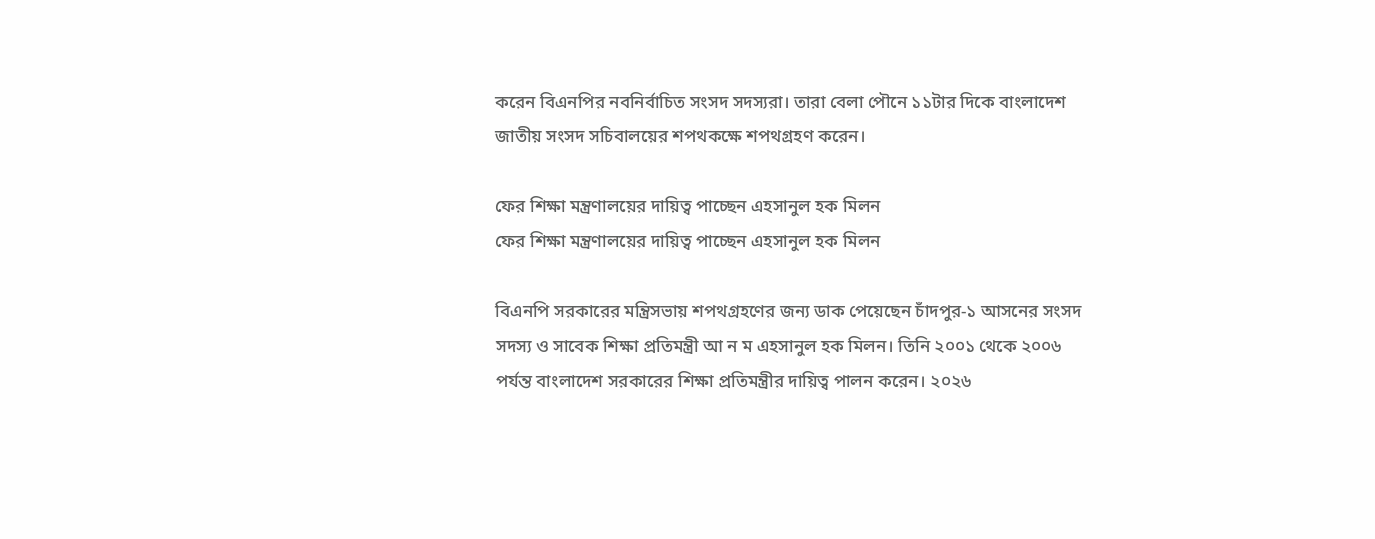করেন বিএনপির নবনির্বাচিত সংসদ সদস্যরা। তারা বেলা পৌনে ১১টার দিকে বাংলাদেশ জাতীয় সংসদ সচিবালয়ের শপথকক্ষে শপথগ্রহণ করেন।

ফের শিক্ষা মন্ত্রণালয়ের দায়িত্ব পাচ্ছেন এহসানুল হক মিলন
ফের শিক্ষা মন্ত্রণালয়ের দায়িত্ব পাচ্ছেন এহসানুল হক মিলন

বিএনপি সরকারের মন্ত্রিসভায় শপথগ্রহণের জন্য ডাক পেয়েছেন চাঁদপুর-১ আসনের সংসদ সদস্য ও সাবেক শিক্ষা প্রতিমন্ত্রী আ ন ম এহসানুল হক মিলন। তিনি ২০০১ থেকে ২০০৬ পর্যন্ত বাংলাদেশ সরকারের শিক্ষা প্রতিমন্ত্রীর দায়িত্ব পালন করেন। ২০২৬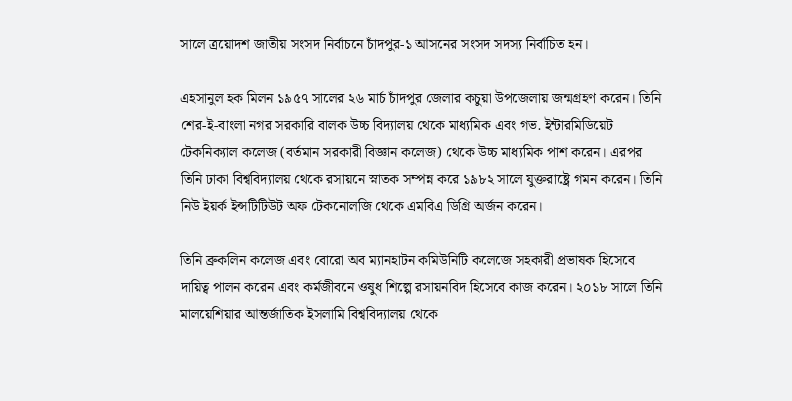সালে ত্রয়োদশ জাতীয় সংসদ নির্বাচনে চাঁদপুর-১ আসনের সংসদ সদস্য নির্বাচিত হন।

এহসানুল হক মিলন ১৯৫৭ সালের ২৬ মার্চ চাঁদপুর জেলার কচুয়া উপজেলায় জন্মগ্রহণ করেন। তিনি শের-ই-বাংলা নগর সরকারি বালক উচ্চ বিদ্যালয় থেকে মাধ্যমিক এবং গভ. ইন্টারমিডিয়েট টেকনিক্যাল কলেজ (বর্তমান সরকারী বিজ্ঞান কলেজ) থেকে উচ্চ মাধ্যমিক পাশ করেন। এরপর তিনি ঢাকা বিশ্ববিদ্যালয় থেকে রসায়নে স্নাতক সম্পন্ন করে ১৯৮২ সালে যুক্তরাষ্ট্রে গমন করেন। তিনি নিউ ইয়র্ক ইন্সটিটিউট অফ টেকনোলজি থেকে এমবিএ ডিগ্রি অর্জন করেন।

তিনি ব্রুকলিন কলেজ এবং বোরো অব ম্যানহাটন কমিউনিটি কলেজে সহকারী প্রভাষক হিসেবে দায়িত্ব পালন করেন এবং কর্মজীবনে ওষুধ শিল্পে রসায়নবিদ হিসেবে কাজ করেন। ২০১৮ সালে তিনি মালয়েশিয়ার আন্তর্জাতিক ইসলামি বিশ্ববিদ্যালয় থেকে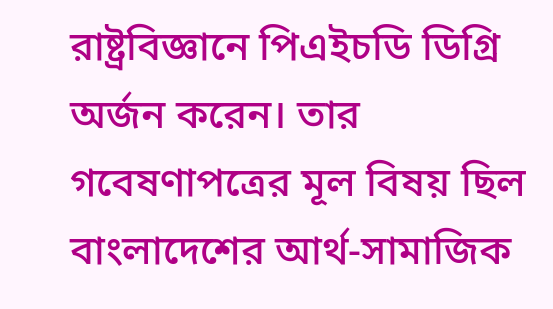রাষ্ট্রবিজ্ঞানে পিএইচডি ডিগ্রি অর্জন করেন। তার গবেষণাপত্রের মূল বিষয় ছিল বাংলাদেশের আর্থ-সামাজিক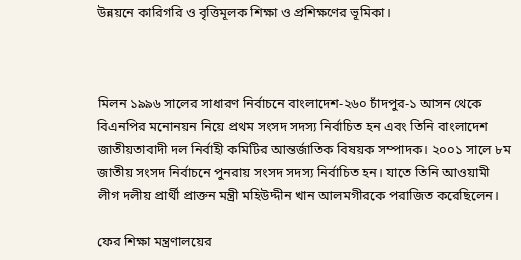উন্নয়নে কারিগরি ও বৃত্তিমূলক শিক্ষা ও প্রশিক্ষণের ভূমিকা।



মিলন ১৯৯৬ সালের সাধারণ নির্বাচনে বাংলাদেশ-২৬০ চাঁদপুর-১ আসন থেকে বিএনপির মনোনয়ন নিয়ে প্রথম সংসদ সদস্য নির্বাচিত হন এবং তিনি বাংলাদেশ জাতীয়তাবাদী দল নির্বাহী কমিটির আন্তর্জাতিক বিষয়ক সম্পাদক। ২০০১ সালে ৮ম জাতীয় সংসদ নির্বাচনে পুনরায় সংসদ সদস্য নির্বাচিত হন। যাতে তিনি আওয়ামী লীগ দলীয় প্রার্থী প্রাক্তন মন্ত্রী মহিউদ্দীন খান আলমগীরকে পরাজিত করেছিলেন।

ফের শিক্ষা মন্ত্রণালয়ের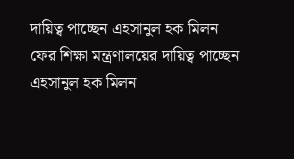দায়িত্ব পাচ্ছেন এহসানুল হক মিলন
ফের শিক্ষা মন্ত্রণালয়ের দায়িত্ব পাচ্ছেন এহসানুল হক মিলন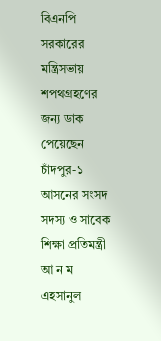বিএনপি সরকারের মন্ত্রিসভায় শপথগ্রহণের জন্য ডাক পেয়েছেন চাঁদপুর-১ আসনের সংসদ সদস্য ও সাবেক শিক্ষা প্রতিমন্ত্রী আ ন ম এহসানুল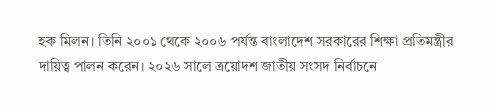হক মিলন। তিনি ২০০১ থেকে ২০০৬ পর্যন্ত বাংলাদেশ সরকারের শিক্ষা প্রতিমন্ত্রীর দায়িত্ব পালন করেন। ২০২৬ সালে ত্রয়োদশ জাতীয় সংসদ নির্বাচনে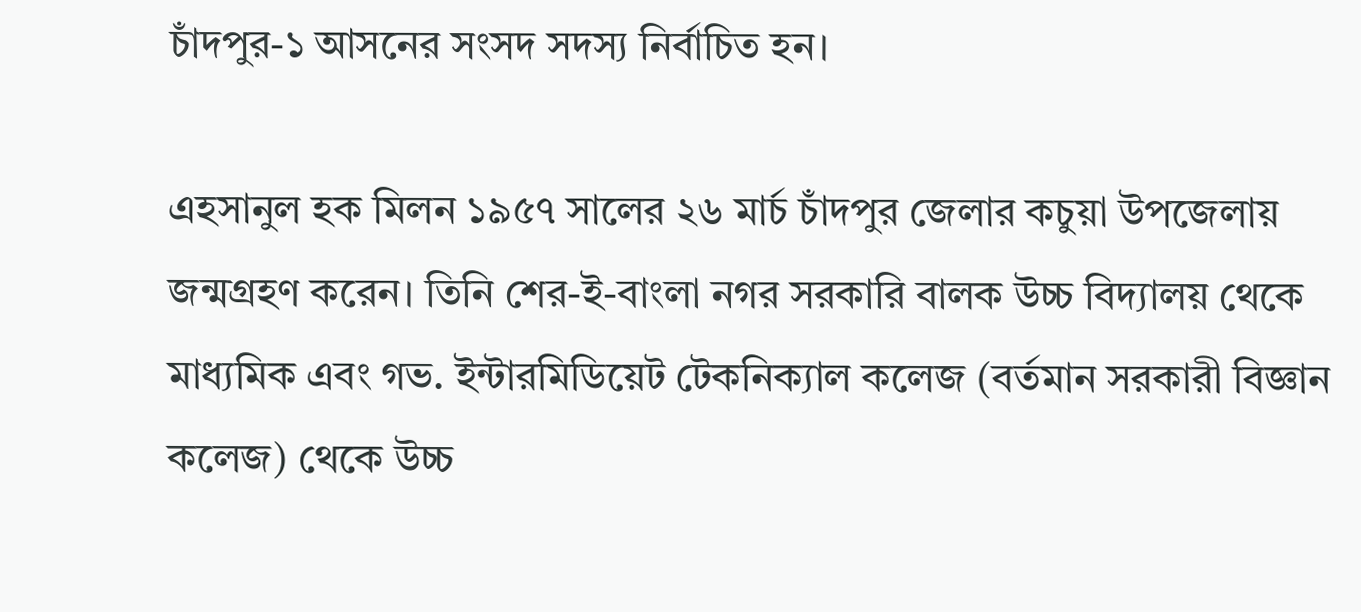চাঁদপুর-১ আসনের সংসদ সদস্য নির্বাচিত হন।

এহসানুল হক মিলন ১৯৫৭ সালের ২৬ মার্চ চাঁদপুর জেলার কচুয়া উপজেলায় জন্মগ্রহণ করেন। তিনি শের-ই-বাংলা নগর সরকারি বালক উচ্চ বিদ্যালয় থেকে মাধ্যমিক এবং গভ. ইন্টারমিডিয়েট টেকনিক্যাল কলেজ (বর্তমান সরকারী বিজ্ঞান কলেজ) থেকে উচ্চ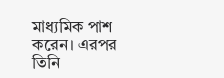মাধ্যমিক পাশ করেন। এরপর তিনি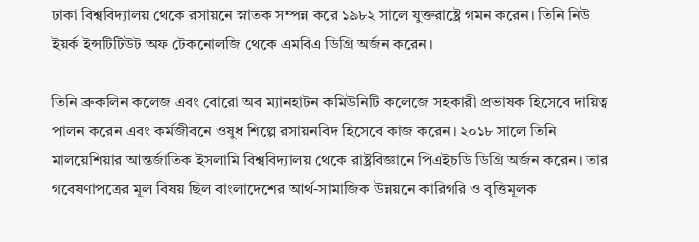ঢাকা বিশ্ববিদ্যালয় থেকে রসায়নে স্নাতক সম্পন্ন করে ১৯৮২ সালে যুক্তরাষ্ট্রে গমন করেন। তিনি নিউ ইয়র্ক ইন্সটিটিউট অফ টেকনোলজি থেকে এমবিএ ডিগ্রি অর্জন করেন।

তিনি ব্রুকলিন কলেজ এবং বোরো অব ম্যানহাটন কমিউনিটি কলেজে সহকারী প্রভাষক হিসেবে দায়িত্ব পালন করেন এবং কর্মজীবনে ওষুধ শিল্পে রসায়নবিদ হিসেবে কাজ করেন। ২০১৮ সালে তিনি মালয়েশিয়ার আন্তর্জাতিক ইসলামি বিশ্ববিদ্যালয় থেকে রাষ্ট্রবিজ্ঞানে পিএইচডি ডিগ্রি অর্জন করেন। তার গবেষণাপত্রের মূল বিষয় ছিল বাংলাদেশের আর্থ-সামাজিক উন্নয়নে কারিগরি ও বৃত্তিমূলক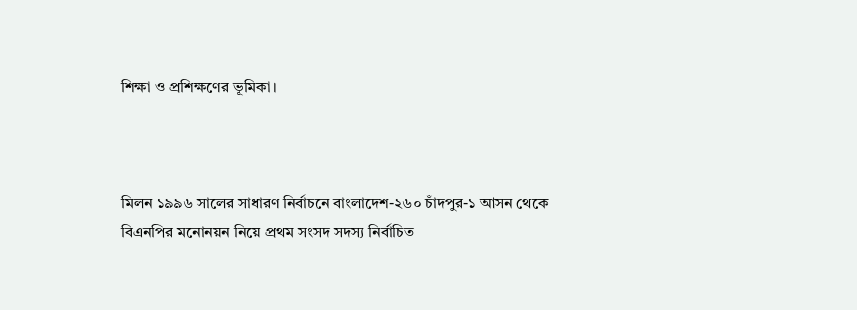শিক্ষা ও প্রশিক্ষণের ভূমিকা।



মিলন ১৯৯৬ সালের সাধারণ নির্বাচনে বাংলাদেশ-২৬০ চাঁদপুর-১ আসন থেকে বিএনপির মনোনয়ন নিয়ে প্রথম সংসদ সদস্য নির্বাচিত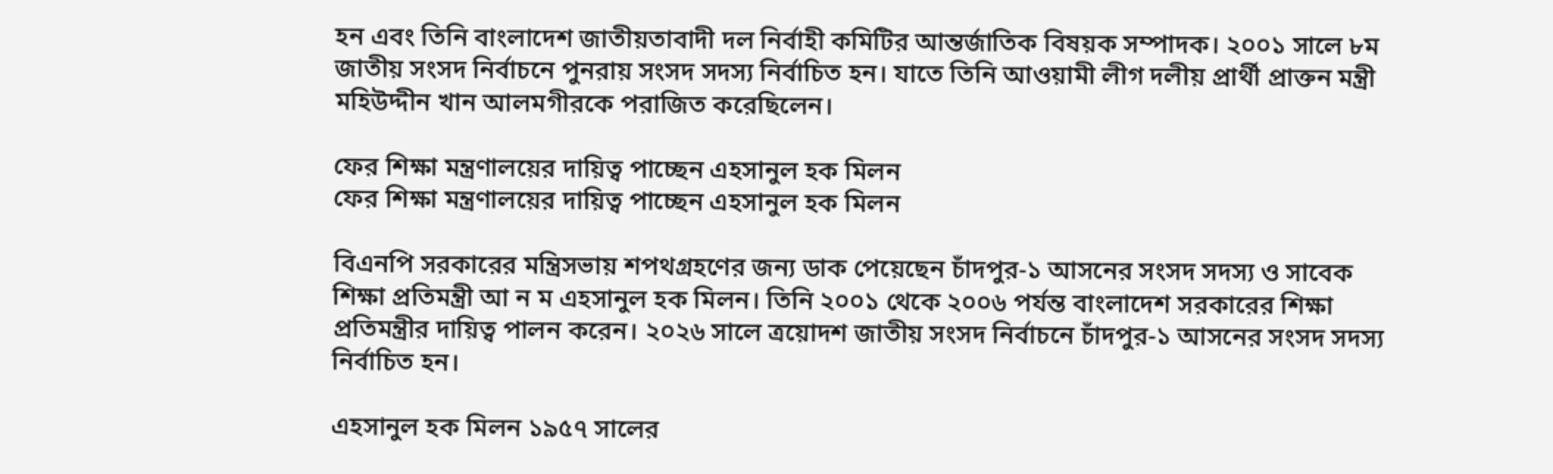হন এবং তিনি বাংলাদেশ জাতীয়তাবাদী দল নির্বাহী কমিটির আন্তর্জাতিক বিষয়ক সম্পাদক। ২০০১ সালে ৮ম জাতীয় সংসদ নির্বাচনে পুনরায় সংসদ সদস্য নির্বাচিত হন। যাতে তিনি আওয়ামী লীগ দলীয় প্রার্থী প্রাক্তন মন্ত্রী মহিউদ্দীন খান আলমগীরকে পরাজিত করেছিলেন।

ফের শিক্ষা মন্ত্রণালয়ের দায়িত্ব পাচ্ছেন এহসানুল হক মিলন
ফের শিক্ষা মন্ত্রণালয়ের দায়িত্ব পাচ্ছেন এহসানুল হক মিলন

বিএনপি সরকারের মন্ত্রিসভায় শপথগ্রহণের জন্য ডাক পেয়েছেন চাঁদপুর-১ আসনের সংসদ সদস্য ও সাবেক শিক্ষা প্রতিমন্ত্রী আ ন ম এহসানুল হক মিলন। তিনি ২০০১ থেকে ২০০৬ পর্যন্ত বাংলাদেশ সরকারের শিক্ষা প্রতিমন্ত্রীর দায়িত্ব পালন করেন। ২০২৬ সালে ত্রয়োদশ জাতীয় সংসদ নির্বাচনে চাঁদপুর-১ আসনের সংসদ সদস্য নির্বাচিত হন।

এহসানুল হক মিলন ১৯৫৭ সালের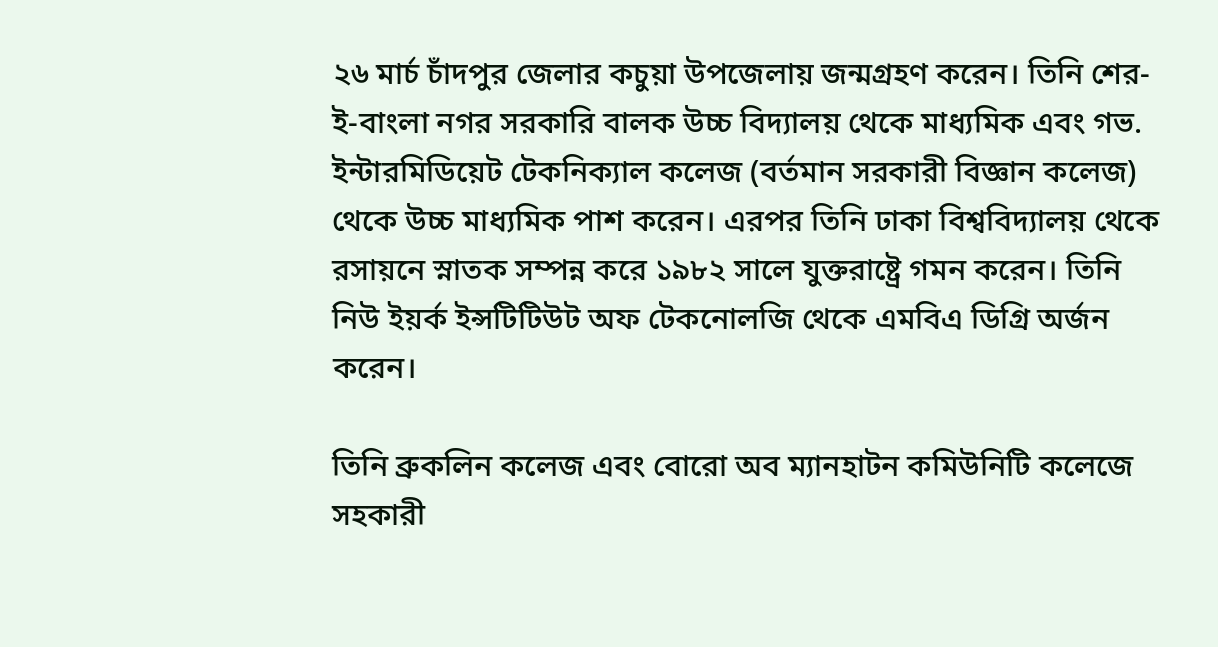২৬ মার্চ চাঁদপুর জেলার কচুয়া উপজেলায় জন্মগ্রহণ করেন। তিনি শের-ই-বাংলা নগর সরকারি বালক উচ্চ বিদ্যালয় থেকে মাধ্যমিক এবং গভ. ইন্টারমিডিয়েট টেকনিক্যাল কলেজ (বর্তমান সরকারী বিজ্ঞান কলেজ) থেকে উচ্চ মাধ্যমিক পাশ করেন। এরপর তিনি ঢাকা বিশ্ববিদ্যালয় থেকে রসায়নে স্নাতক সম্পন্ন করে ১৯৮২ সালে যুক্তরাষ্ট্রে গমন করেন। তিনি নিউ ইয়র্ক ইন্সটিটিউট অফ টেকনোলজি থেকে এমবিএ ডিগ্রি অর্জন করেন।

তিনি ব্রুকলিন কলেজ এবং বোরো অব ম্যানহাটন কমিউনিটি কলেজে সহকারী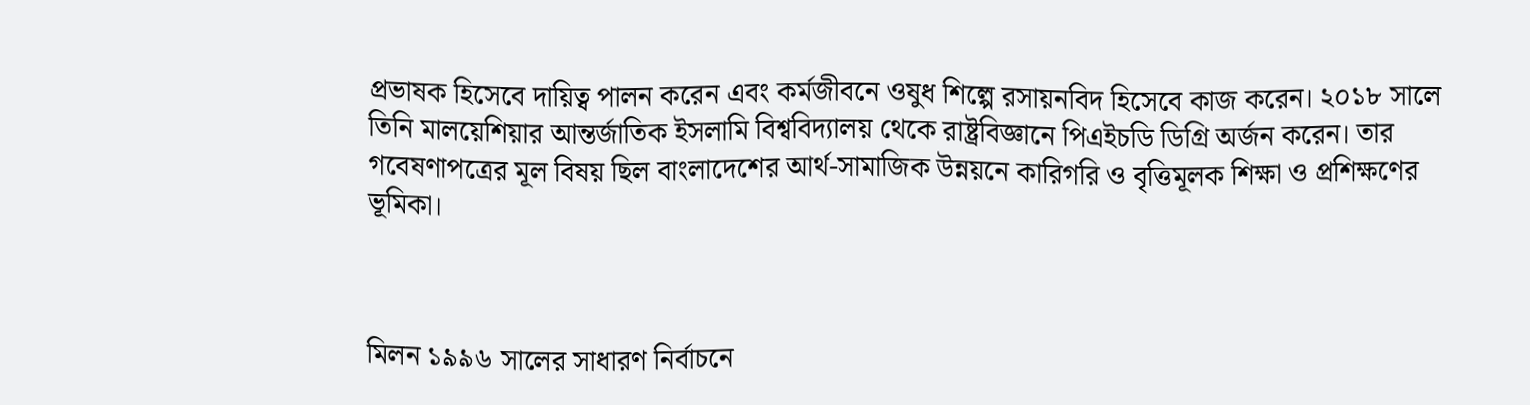প্রভাষক হিসেবে দায়িত্ব পালন করেন এবং কর্মজীবনে ওষুধ শিল্পে রসায়নবিদ হিসেবে কাজ করেন। ২০১৮ সালে তিনি মালয়েশিয়ার আন্তর্জাতিক ইসলামি বিশ্ববিদ্যালয় থেকে রাষ্ট্রবিজ্ঞানে পিএইচডি ডিগ্রি অর্জন করেন। তার গবেষণাপত্রের মূল বিষয় ছিল বাংলাদেশের আর্থ-সামাজিক উন্নয়নে কারিগরি ও বৃত্তিমূলক শিক্ষা ও প্রশিক্ষণের ভূমিকা।



মিলন ১৯৯৬ সালের সাধারণ নির্বাচনে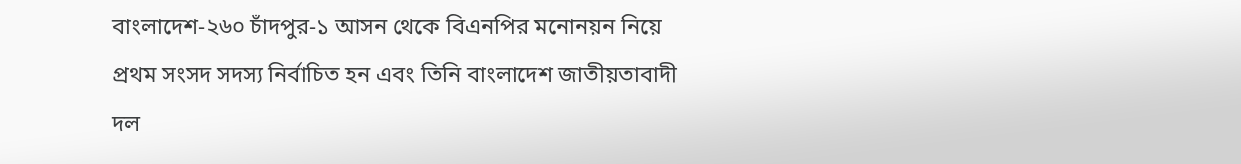বাংলাদেশ-২৬০ চাঁদপুর-১ আসন থেকে বিএনপির মনোনয়ন নিয়ে প্রথম সংসদ সদস্য নির্বাচিত হন এবং তিনি বাংলাদেশ জাতীয়তাবাদী দল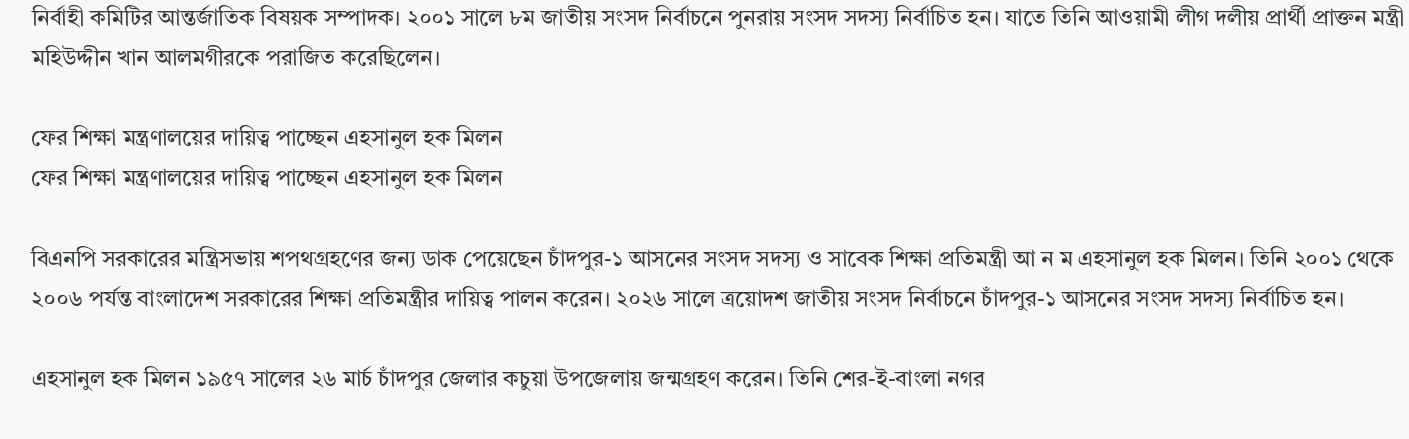নির্বাহী কমিটির আন্তর্জাতিক বিষয়ক সম্পাদক। ২০০১ সালে ৮ম জাতীয় সংসদ নির্বাচনে পুনরায় সংসদ সদস্য নির্বাচিত হন। যাতে তিনি আওয়ামী লীগ দলীয় প্রার্থী প্রাক্তন মন্ত্রী মহিউদ্দীন খান আলমগীরকে পরাজিত করেছিলেন।

ফের শিক্ষা মন্ত্রণালয়ের দায়িত্ব পাচ্ছেন এহসানুল হক মিলন
ফের শিক্ষা মন্ত্রণালয়ের দায়িত্ব পাচ্ছেন এহসানুল হক মিলন

বিএনপি সরকারের মন্ত্রিসভায় শপথগ্রহণের জন্য ডাক পেয়েছেন চাঁদপুর-১ আসনের সংসদ সদস্য ও সাবেক শিক্ষা প্রতিমন্ত্রী আ ন ম এহসানুল হক মিলন। তিনি ২০০১ থেকে ২০০৬ পর্যন্ত বাংলাদেশ সরকারের শিক্ষা প্রতিমন্ত্রীর দায়িত্ব পালন করেন। ২০২৬ সালে ত্রয়োদশ জাতীয় সংসদ নির্বাচনে চাঁদপুর-১ আসনের সংসদ সদস্য নির্বাচিত হন।

এহসানুল হক মিলন ১৯৫৭ সালের ২৬ মার্চ চাঁদপুর জেলার কচুয়া উপজেলায় জন্মগ্রহণ করেন। তিনি শের-ই-বাংলা নগর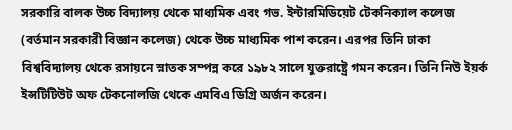সরকারি বালক উচ্চ বিদ্যালয় থেকে মাধ্যমিক এবং গভ. ইন্টারমিডিয়েট টেকনিক্যাল কলেজ (বর্তমান সরকারী বিজ্ঞান কলেজ) থেকে উচ্চ মাধ্যমিক পাশ করেন। এরপর তিনি ঢাকা বিশ্ববিদ্যালয় থেকে রসায়নে স্নাতক সম্পন্ন করে ১৯৮২ সালে যুক্তরাষ্ট্রে গমন করেন। তিনি নিউ ইয়র্ক ইন্সটিটিউট অফ টেকনোলজি থেকে এমবিএ ডিগ্রি অর্জন করেন।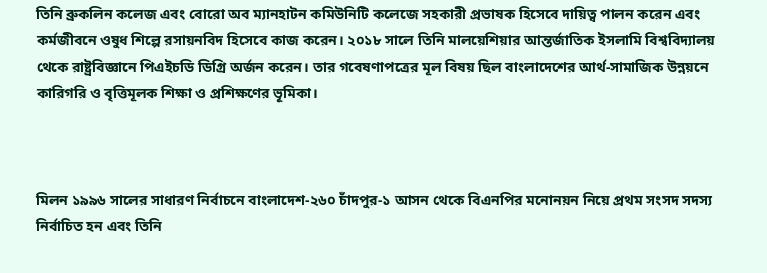তিনি ব্রুকলিন কলেজ এবং বোরো অব ম্যানহাটন কমিউনিটি কলেজে সহকারী প্রভাষক হিসেবে দায়িত্ব পালন করেন এবং কর্মজীবনে ওষুধ শিল্পে রসায়নবিদ হিসেবে কাজ করেন। ২০১৮ সালে তিনি মালয়েশিয়ার আন্তর্জাতিক ইসলামি বিশ্ববিদ্যালয় থেকে রাষ্ট্রবিজ্ঞানে পিএইচডি ডিগ্রি অর্জন করেন। তার গবেষণাপত্রের মূল বিষয় ছিল বাংলাদেশের আর্থ-সামাজিক উন্নয়নে কারিগরি ও বৃত্তিমূলক শিক্ষা ও প্রশিক্ষণের ভূমিকা।



মিলন ১৯৯৬ সালের সাধারণ নির্বাচনে বাংলাদেশ-২৬০ চাঁদপুর-১ আসন থেকে বিএনপির মনোনয়ন নিয়ে প্রথম সংসদ সদস্য নির্বাচিত হন এবং তিনি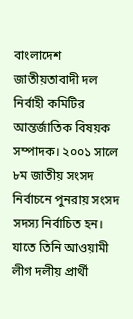বাংলাদেশ জাতীয়তাবাদী দল নির্বাহী কমিটির আন্তর্জাতিক বিষয়ক সম্পাদক। ২০০১ সালে ৮ম জাতীয় সংসদ নির্বাচনে পুনরায় সংসদ সদস্য নির্বাচিত হন। যাতে তিনি আওয়ামী লীগ দলীয় প্রার্থী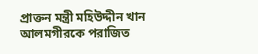প্রাক্তন মন্ত্রী মহিউদ্দীন খান আলমগীরকে পরাজিত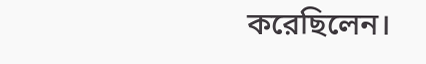করেছিলেন।